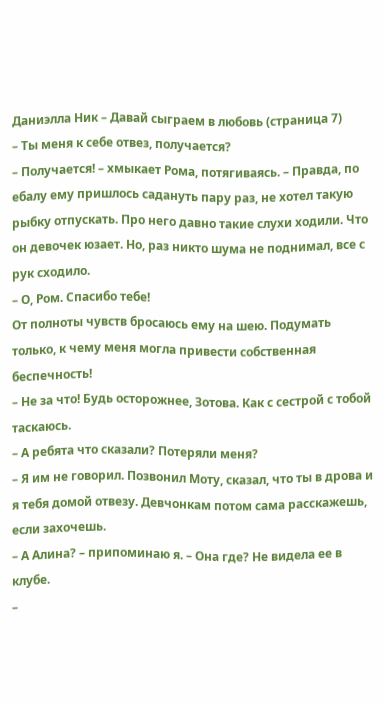Даниэлла Ник – Давай сыграем в любовь (страница 7)
– Ты меня к себе отвез, получается?
– Получается! – хмыкает Рома, потягиваясь. – Правда, по ебалу ему пришлось садануть пару раз, не хотел такую рыбку отпускать. Про него давно такие слухи ходили. Что он девочек юзает. Но, раз никто шума не поднимал, все с рук сходило.
– О, Ром. Спасибо тебе!
От полноты чувств бросаюсь ему на шею. Подумать только, к чему меня могла привести собственная беспечность!
– Не за что! Будь осторожнее, Зотова. Как с сестрой с тобой таскаюсь.
– А ребята что сказали? Потеряли меня?
– Я им не говорил. Позвонил Моту, сказал, что ты в дрова и я тебя домой отвезу. Девчонкам потом сама расскажешь, если захочешь.
– А Алина? – припоминаю я. – Она где? Не видела ее в клубе.
–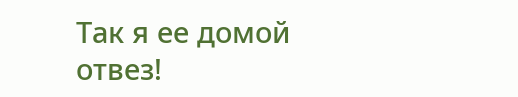Так я ее домой отвез!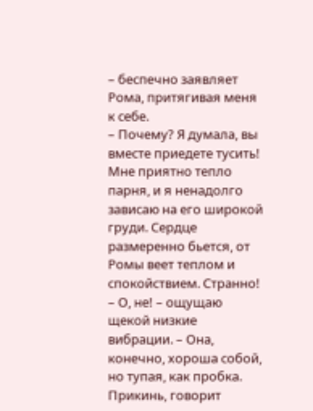– беспечно заявляет Рома, притягивая меня к себе.
– Почему? Я думала, вы вместе приедете тусить!
Мне приятно тепло парня, и я ненадолго зависаю на его широкой груди. Сердце размеренно бьется, от Ромы веет теплом и спокойствием. Странно!
– О, не! – ощущаю щекой низкие вибрации. – Она, конечно, хороша собой, но тупая, как пробка. Прикинь, говорит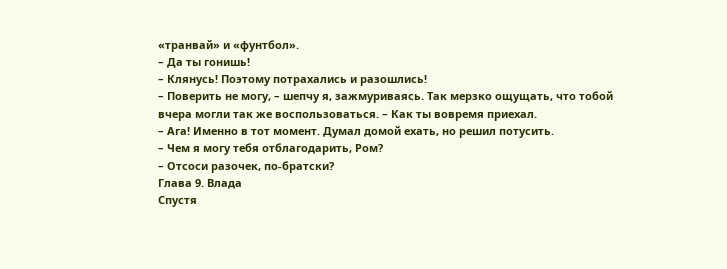«транвай» и «фунтбол».
– Да ты гонишь!
– Клянусь! Поэтому потрахались и разошлись!
– Поверить не могу, – шепчу я, зажмуриваясь. Так мерзко ощущать, что тобой вчера могли так же воспользоваться. – Как ты вовремя приехал.
– Ага! Именно в тот момент. Думал домой ехать, но решил потусить.
– Чем я могу тебя отблагодарить, Ром?
– Отсоси разочек, по-братски?
Глава 9. Влада
Спустя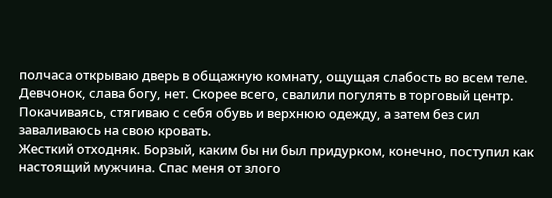полчаса открываю дверь в общажную комнату, ощущая слабость во всем теле. Девчонок, слава богу, нет. Скорее всего, свалили погулять в торговый центр. Покачиваясь, стягиваю с себя обувь и верхнюю одежду, а затем без сил заваливаюсь на свою кровать.
Жесткий отходняк. Борзый, каким бы ни был придурком, конечно, поступил как настоящий мужчина. Спас меня от злого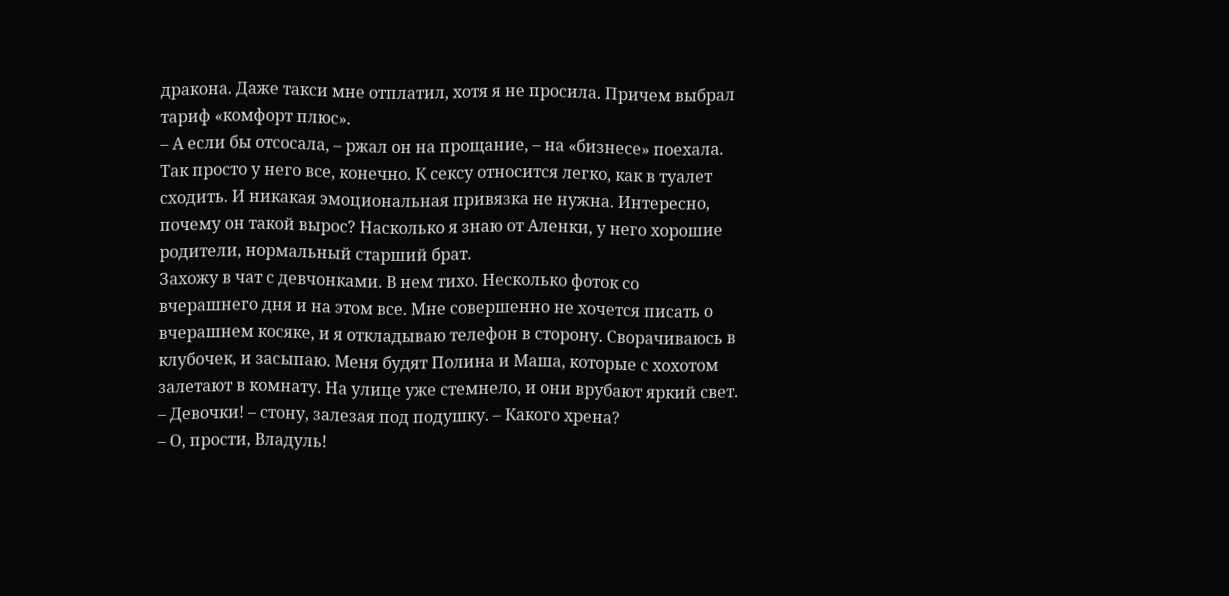дракона. Даже такси мне отплатил, хотя я не просила. Причем выбрал тариф «комфорт плюс».
– А если бы отсосала, – ржал он на прощание, – на «бизнесе» поехала.
Так просто у него все, конечно. К сексу относится легко, как в туалет сходить. И никакая эмоциональная привязка не нужна. Интересно, почему он такой вырос? Насколько я знаю от Аленки, у него хорошие родители, нормальный старший брат.
Захожу в чат с девчонками. В нем тихо. Несколько фоток со вчерашнего дня и на этом все. Мне совершенно не хочется писать о вчерашнем косяке, и я откладываю телефон в сторону. Сворачиваюсь в клубочек, и засыпаю. Меня будят Полина и Маша, которые с хохотом залетают в комнату. На улице уже стемнело, и они врубают яркий свет.
– Девочки! – стону, залезая под подушку. – Какого хрена?
– О, прости, Владуль!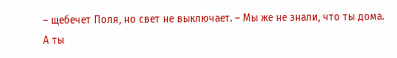– щебечет Поля, но свет не выключает. – Мы же не знали, что ты дома. А ты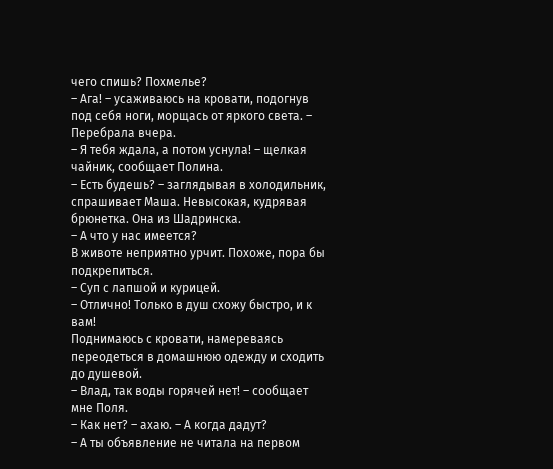чего спишь? Похмелье?
– Ага! – усаживаюсь на кровати, подогнув под себя ноги, морщась от яркого света. – Перебрала вчера.
– Я тебя ждала, а потом уснула! – щелкая чайник, сообщает Полина.
– Есть будешь? – заглядывая в холодильник, спрашивает Маша. Невысокая, кудрявая брюнетка. Она из Шадринска.
– А что у нас имеется?
В животе неприятно урчит. Похоже, пора бы подкрепиться.
– Суп с лапшой и курицей.
– Отлично! Только в душ схожу быстро, и к вам!
Поднимаюсь с кровати, намереваясь переодеться в домашнюю одежду и сходить до душевой.
– Влад, так воды горячей нет! – сообщает мне Поля.
– Как нет? – ахаю. – А когда дадут?
– А ты объявление не читала на первом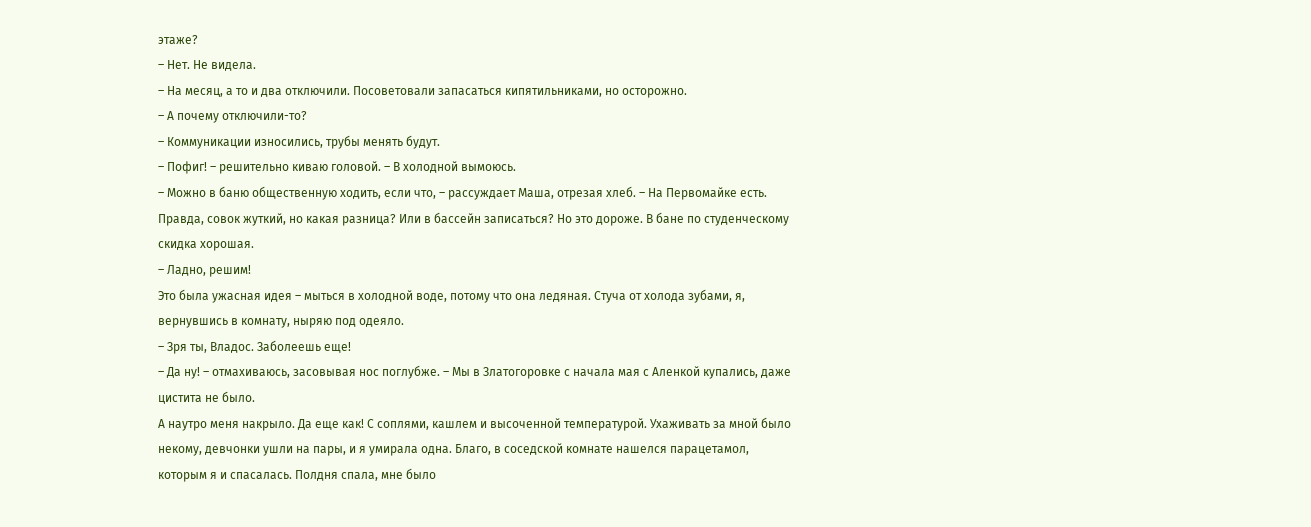этаже?
– Нет. Не видела.
– На месяц, а то и два отключили. Посоветовали запасаться кипятильниками, но осторожно.
– А почему отключили-то?
– Коммуникации износились, трубы менять будут.
– Пофиг! – решительно киваю головой. – В холодной вымоюсь.
– Можно в баню общественную ходить, если что, – рассуждает Маша, отрезая хлеб. – На Первомайке есть. Правда, совок жуткий, но какая разница? Или в бассейн записаться? Но это дороже. В бане по студенческому скидка хорошая.
– Ладно, решим!
Это была ужасная идея – мыться в холодной воде, потому что она ледяная. Стуча от холода зубами, я, вернувшись в комнату, ныряю под одеяло.
– Зря ты, Владос. Заболеешь еще!
– Да ну! – отмахиваюсь, засовывая нос поглубже. – Мы в Златогоровке с начала мая с Аленкой купались, даже цистита не было.
А наутро меня накрыло. Да еще как! С соплями, кашлем и высоченной температурой. Ухаживать за мной было некому, девчонки ушли на пары, и я умирала одна. Благо, в соседской комнате нашелся парацетамол, которым я и спасалась. Полдня спала, мне было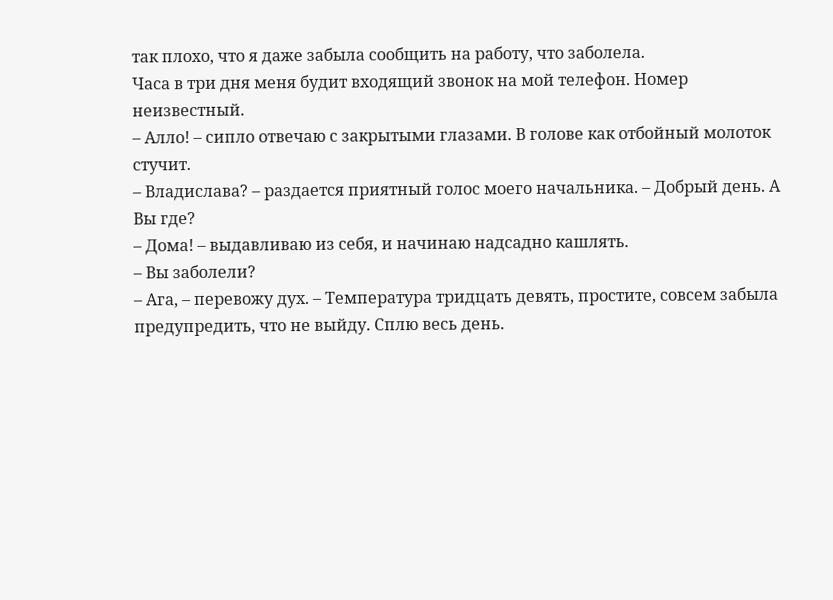так плохо, что я даже забыла сообщить на работу, что заболела.
Часа в три дня меня будит входящий звонок на мой телефон. Номер неизвестный.
– Алло! – сипло отвечаю с закрытыми глазами. В голове как отбойный молоток стучит.
– Владислава? – раздается приятный голос моего начальника. – Добрый день. А Вы где?
– Дома! – выдавливаю из себя, и начинаю надсадно кашлять.
– Вы заболели?
– Ага, – перевожу дух. – Температура тридцать девять, простите, совсем забыла предупредить, что не выйду. Сплю весь день.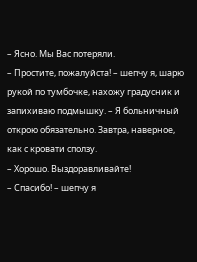– Ясно. Мы Вас потеряли.
– Простите, пожалуйста! – шепчу я, шарю рукой по тумбочке, нахожу градусник и запихиваю подмышку. – Я больничный открою обязательно. Завтра, наверное, как с кровати сползу.
– Хорошо. Выздоравливайте!
– Спасибо! – шепчу я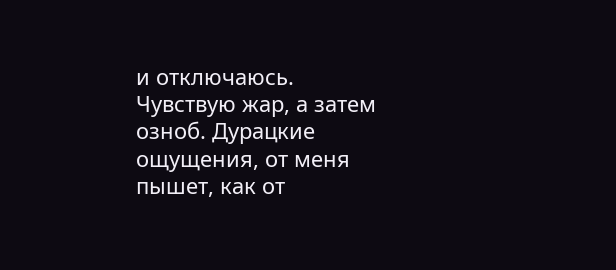и отключаюсь.
Чувствую жар, а затем озноб. Дурацкие ощущения, от меня пышет, как от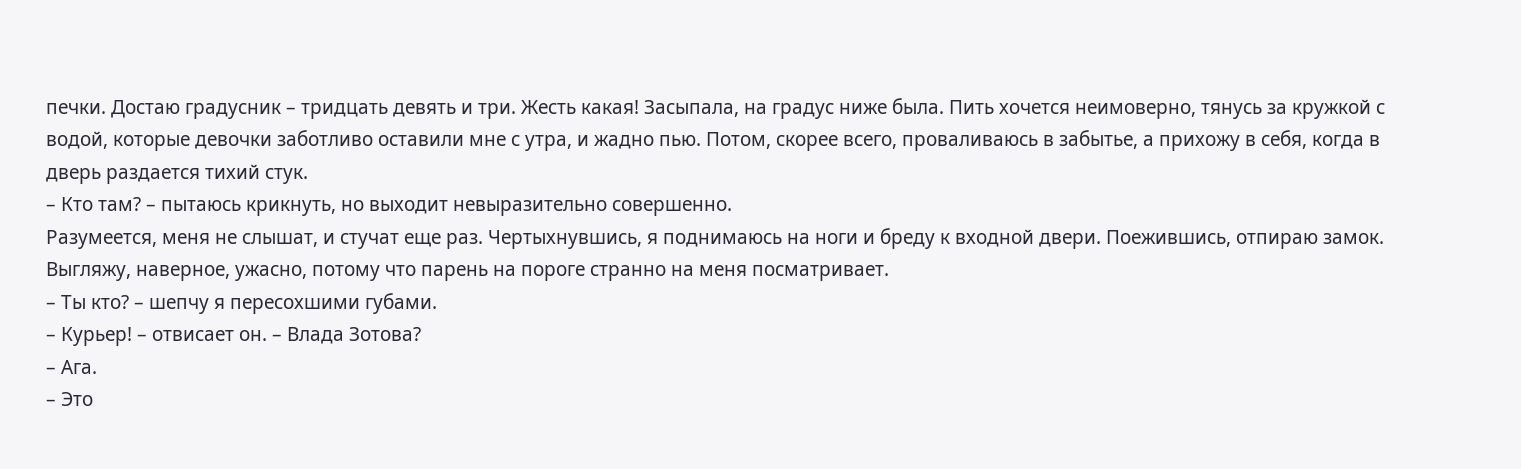печки. Достаю градусник – тридцать девять и три. Жесть какая! Засыпала, на градус ниже была. Пить хочется неимоверно, тянусь за кружкой с водой, которые девочки заботливо оставили мне с утра, и жадно пью. Потом, скорее всего, проваливаюсь в забытье, а прихожу в себя, когда в дверь раздается тихий стук.
– Кто там? – пытаюсь крикнуть, но выходит невыразительно совершенно.
Разумеется, меня не слышат, и стучат еще раз. Чертыхнувшись, я поднимаюсь на ноги и бреду к входной двери. Поежившись, отпираю замок. Выгляжу, наверное, ужасно, потому что парень на пороге странно на меня посматривает.
– Ты кто? – шепчу я пересохшими губами.
– Курьер! – отвисает он. – Влада Зотова?
– Ага.
– Это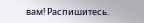вам! Распишитесь.